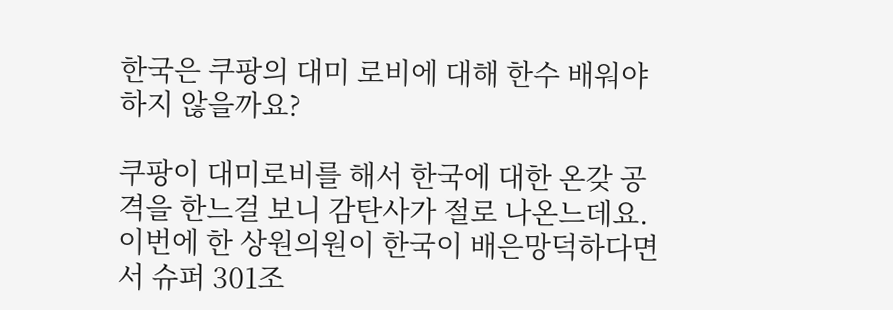한국은 쿠팡의 대미 로비에 대해 한수 배워야 하지 않을까요?

쿠팡이 대미로비를 해서 한국에 대한 온갖 공격을 한느걸 보니 감탄사가 절로 나온느데요. 이번에 한 상원의원이 한국이 배은망덕하다면서 슈퍼 301조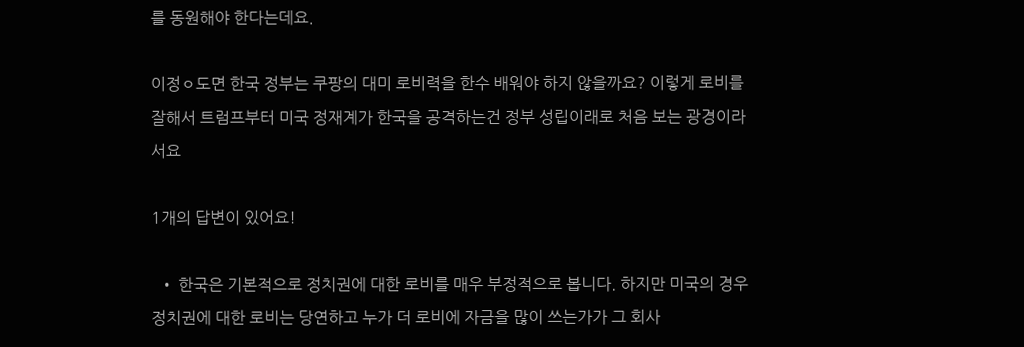를 동원해야 한다는데요.

이정ㅇ도면 한국 정부는 쿠팡의 대미 로비력을 한수 배워야 하지 않을까요? 이렇게 로비를 잘해서 트럼프부터 미국 정재계가 한국을 공격하는건 정부 성립이래로 처음 보는 광경이라서요

1개의 답변이 있어요!

  • 한국은 기본적으로 정치권에 대한 로비를 매우 부정적으로 봅니다. 하지만 미국의 경우 정치권에 대한 로비는 당연하고 누가 더 로비에 자금을 많이 쓰는가가 그 회사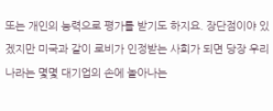또는 개인의 능력으로 평가를 받기도 하지요. 장단점이야 있겠지만 미국과 같이 로비가 인정받는 사회가 되면 당장 우리나라는 몇몇 대기업의 손에 놀아나는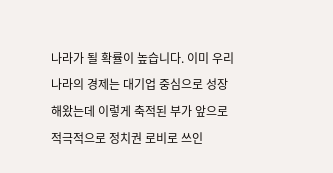나라가 될 확률이 높습니다. 이미 우리나라의 경제는 대기업 중심으로 성장해왔는데 이렇게 축적된 부가 앞으로 적극적으로 정치권 로비로 쓰인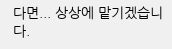다면... 상상에 맡기겠습니다.